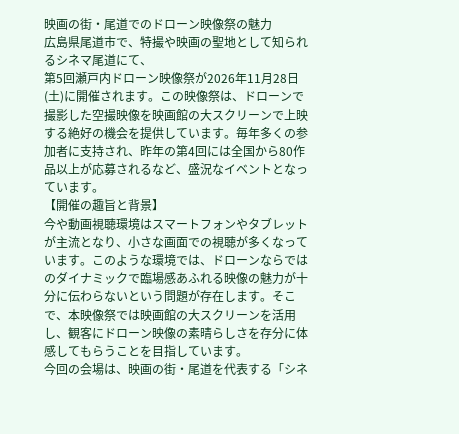映画の街・尾道でのドローン映像祭の魅力
広島県尾道市で、特撮や映画の聖地として知られるシネマ尾道にて、
第5回瀬戸内ドローン映像祭が2026年11月28日(土)に開催されます。この映像祭は、ドローンで撮影した空撮映像を映画館の大スクリーンで上映する絶好の機会を提供しています。毎年多くの参加者に支持され、昨年の第4回には全国から80作品以上が応募されるなど、盛況なイベントとなっています。
【開催の趣旨と背景】
今や動画視聴環境はスマートフォンやタブレットが主流となり、小さな画面での視聴が多くなっています。このような環境では、ドローンならではのダイナミックで臨場感あふれる映像の魅力が十分に伝わらないという問題が存在します。そこで、本映像祭では映画館の大スクリーンを活用し、観客にドローン映像の素晴らしさを存分に体感してもらうことを目指しています。
今回の会場は、映画の街・尾道を代表する「シネ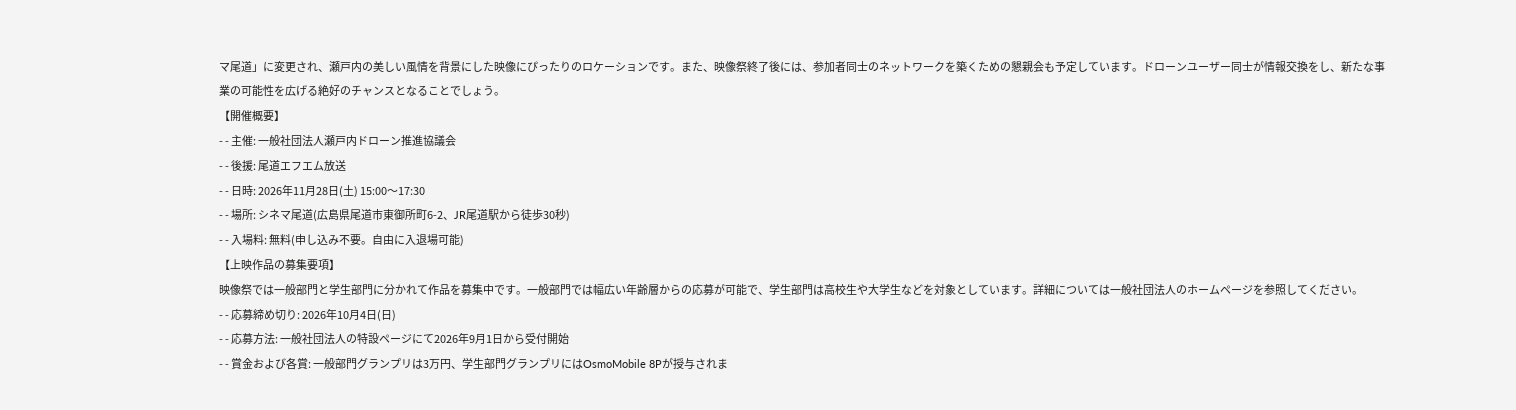マ尾道」に変更され、瀬戸内の美しい風情を背景にした映像にぴったりのロケーションです。また、映像祭終了後には、参加者同士のネットワークを築くための懇親会も予定しています。ドローンユーザー同士が情報交換をし、新たな事業の可能性を広げる絶好のチャンスとなることでしょう。
【開催概要】
- - 主催: 一般社団法人瀬戸内ドローン推進協議会
- - 後援: 尾道エフエム放送
- - 日時: 2026年11月28日(土) 15:00〜17:30
- - 場所: シネマ尾道(広島県尾道市東御所町6-2、JR尾道駅から徒歩30秒)
- - 入場料: 無料(申し込み不要。自由に入退場可能)
【上映作品の募集要項】
映像祭では一般部門と学生部門に分かれて作品を募集中です。一般部門では幅広い年齢層からの応募が可能で、学生部門は高校生や大学生などを対象としています。詳細については一般社団法人のホームページを参照してください。
- - 応募締め切り: 2026年10月4日(日)
- - 応募方法: 一般社団法人の特設ページにて2026年9月1日から受付開始
- - 賞金および各賞: 一般部門グランプリは3万円、学生部門グランプリにはOsmoMobile 8Pが授与されま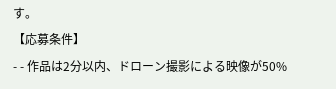す。
【応募条件】
- - 作品は2分以内、ドローン撮影による映像が50%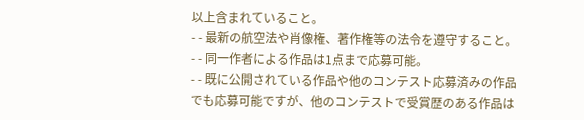以上含まれていること。
- - 最新の航空法や肖像権、著作権等の法令を遵守すること。
- - 同一作者による作品は1点まで応募可能。
- - 既に公開されている作品や他のコンテスト応募済みの作品でも応募可能ですが、他のコンテストで受賞歴のある作品は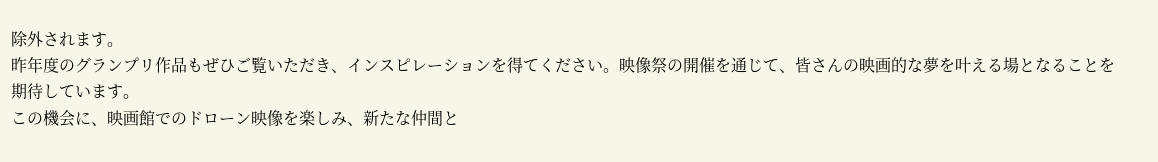除外されます。
昨年度のグランプリ作品もぜひご覧いただき、インスピレーションを得てください。映像祭の開催を通じて、皆さんの映画的な夢を叶える場となることを期待しています。
この機会に、映画館でのドローン映像を楽しみ、新たな仲間と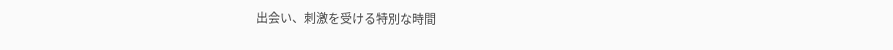出会い、刺激を受ける特別な時間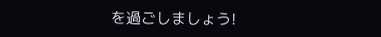を過ごしましょう!